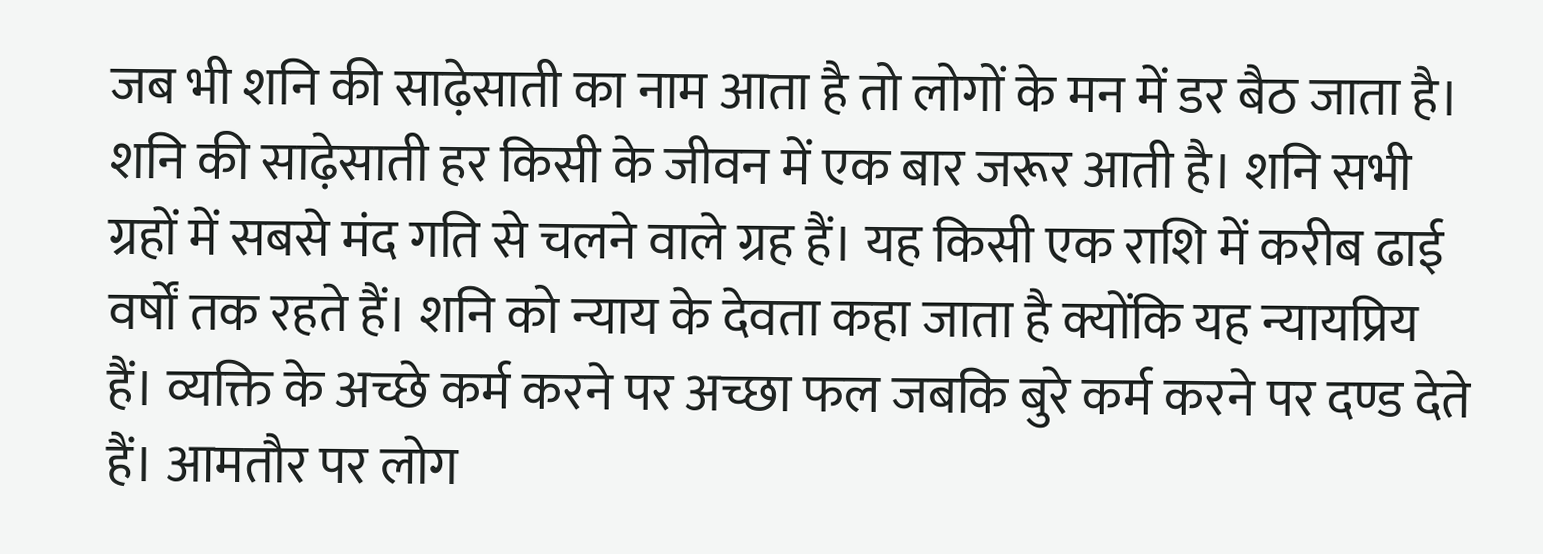जब भी शनि की साढ़ेसाती का नाम आता है तो लोगों के मन में डर बैठ जाता है। शनि की साढ़ेसाती हर किसी के जीवन में एक बार जरूर आती है। शनि सभी ग्रहों में सबसे मंद गति से चलने वाले ग्रह हैं। यह किसी एक राशि में करीब ढाई वर्षों तक रहते हैं। शनि को न्याय के देवता कहा जाता है क्योंकि यह न्यायप्रिय हैं। व्यक्ति के अच्छे कर्म करने पर अच्छा फल जबकि बुरे कर्म करने पर दण्ड देते हैं। आमतौर पर लोग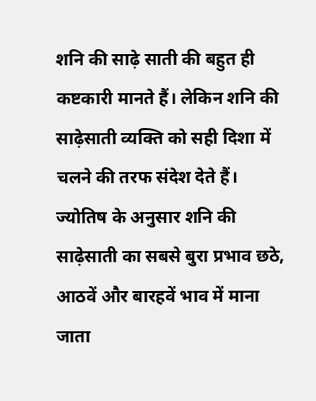शनि की साढ़े साती की बहुत ही कष्टकारी मानते हैं। लेकिन शनि की साढ़ेसाती व्यक्ति को सही दिशा में चलने की तरफ संदेश देते हैं। ज्योतिष के अनुसार शनि की साढ़ेसाती का सबसे बुरा प्रभाव छठे, आठवें और बारहवें भाव में माना जाता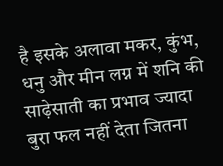है इसके अलावा मकर, कुंभ, धनु और मीन लग्न में शनि की साढ़ेसाती का प्रभाव ज्यादा बुरा फल नहीं देता जितना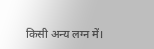किसी अन्य लग्न में।